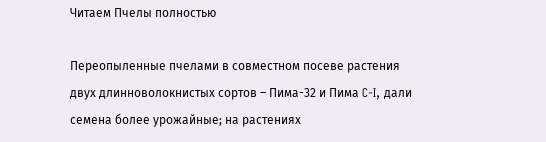Читаем Пчелы полностью

Переопыленные пчелами в совместном посеве растения двух длинноволокнистых сортов – Пима-32 и Пима C-I, дали семена более урожайные; на растениях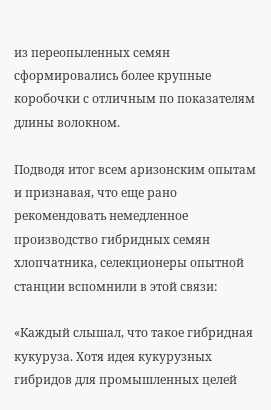из переопыленных семян сформировались более крупные коробочки с отличным по показателям длины волокном.

Подводя итог всем аризонским опытам и признавая, что еще рано рекомендовать немедленное производство гибридных семян хлопчатника, селекционеры опытной станции вспомнили в этой связи:

«Каждый слышал, что такое гибридная кукуруза. Хотя идея кукурузных гибридов для промышленных целей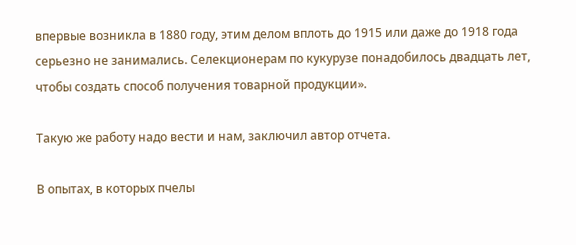впервые возникла в 1880 году, этим делом вплоть до 1915 или даже до 1918 года серьезно не занимались. Селекционерам по кукурузе понадобилось двадцать лет, чтобы создать способ получения товарной продукции».

Такую же работу надо вести и нам, заключил автор отчета.

В опытах, в которых пчелы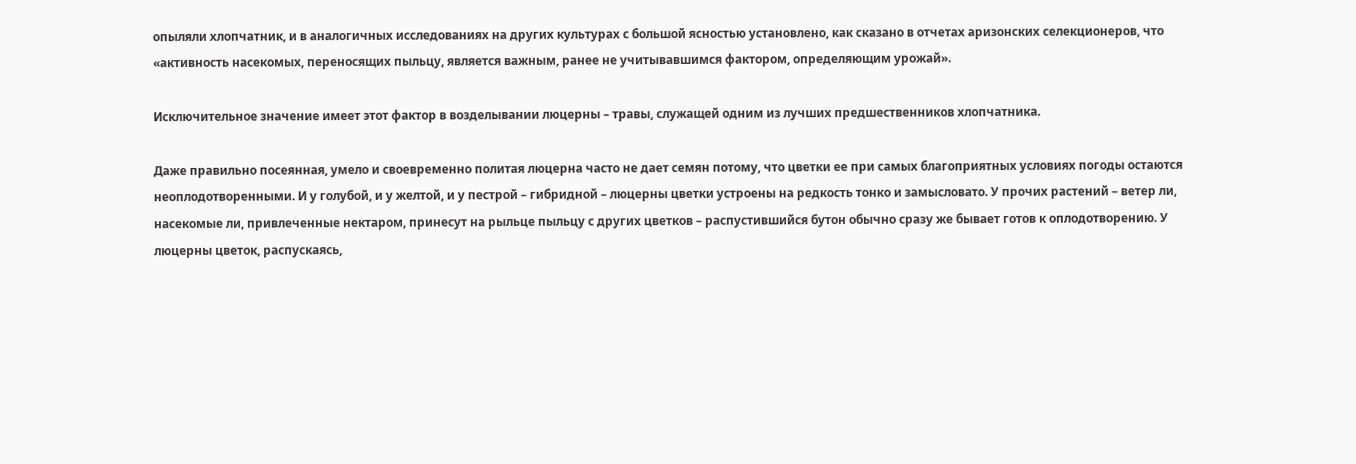опыляли хлопчатник, и в аналогичных исследованиях на других культурах с большой ясностью установлено, как сказано в отчетах аризонских селекционеров, что «активность насекомых, переносящих пыльцу, является важным, ранее не учитывавшимся фактором, определяющим урожай».

Исключительное значение имеет этот фактор в возделывании люцерны – травы, служащей одним из лучших предшественников хлопчатника.

Даже правильно посеянная, умело и своевременно политая люцерна часто не дает семян потому, что цветки ее при самых благоприятных условиях погоды остаются неоплодотворенными. И у голубой, и у желтой, и у пестрой – гибридной – люцерны цветки устроены на редкость тонко и замысловато. У прочих растений – ветер ли, насекомые ли, привлеченные нектаром, принесут на рыльце пыльцу с других цветков – распустившийся бутон обычно сразу же бывает готов к оплодотворению. У люцерны цветок, распускаясь,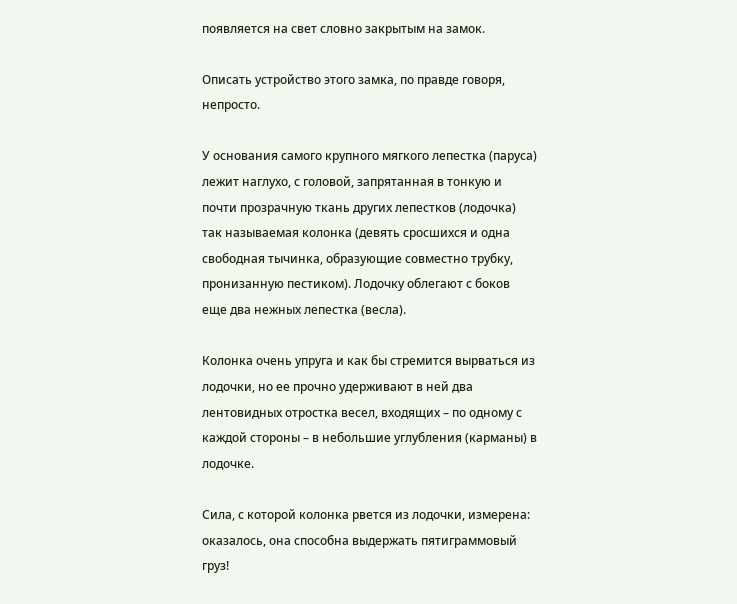появляется на свет словно закрытым на замок.

Описать устройство этого замка, по правде говоря, непросто.

У основания самого крупного мягкого лепестка (паруса) лежит наглухо, с головой, запрятанная в тонкую и почти прозрачную ткань других лепестков (лодочка) так называемая колонка (девять сросшихся и одна свободная тычинка, образующие совместно трубку, пронизанную пестиком). Лодочку облегают с боков еще два нежных лепестка (весла).

Колонка очень упруга и как бы стремится вырваться из лодочки, но ее прочно удерживают в ней два лентовидных отростка весел, входящих – по одному с каждой стороны – в небольшие углубления (карманы) в лодочке.

Сила, с которой колонка рвется из лодочки, измерена: оказалось, она способна выдержать пятиграммовый груз!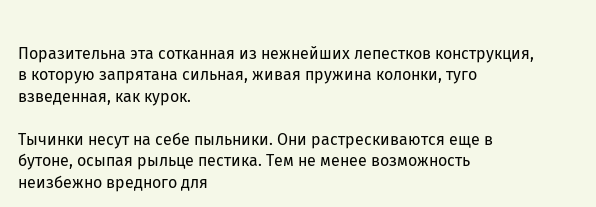Поразительна эта сотканная из нежнейших лепестков конструкция, в которую запрятана сильная, живая пружина колонки, туго взведенная, как курок.

Тычинки несут на себе пыльники. Они растрескиваются еще в бутоне, осыпая рыльце пестика. Тем не менее возможность неизбежно вредного для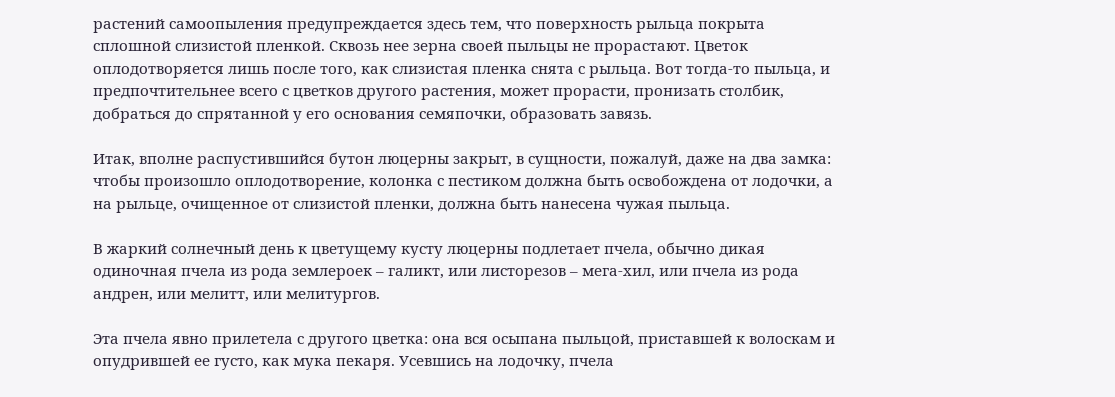растений самоопыления предупреждается здесь тем, что поверхность рыльца покрыта сплошной слизистой пленкой. Сквозь нее зерна своей пыльцы не прорастают. Цветок оплодотворяется лишь после того, как слизистая пленка снята с рыльца. Вот тогда-то пыльца, и предпочтительнее всего с цветков другого растения, может прорасти, пронизать столбик, добраться до спрятанной у его основания семяпочки, образовать завязь.

Итак, вполне распустившийся бутон люцерны закрыт, в сущности, пожалуй, даже на два замка: чтобы произошло оплодотворение, колонка с пестиком должна быть освобождена от лодочки, а на рыльце, очищенное от слизистой пленки, должна быть нанесена чужая пыльца.

В жаркий солнечный день к цветущему кусту люцерны подлетает пчела, обычно дикая одиночная пчела из рода землероек – галикт, или листорезов – мега-хил, или пчела из рода андрен, или мелитт, или мелитургов.

Эта пчела явно прилетела с другого цветка: она вся осыпана пыльцой, приставшей к волоскам и опудрившей ее густо, как мука пекаря. Усевшись на лодочку, пчела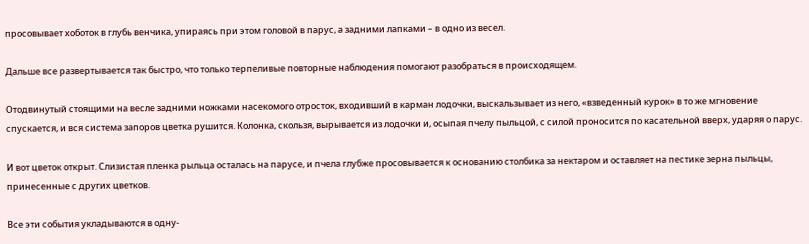просовывает хоботок в глубь венчика, упираясь при этом головой в парус, а задними лапками – в одно из весел.

Дальше все развертывается так быстро, что только терпеливые повторные наблюдения помогают разобраться в происходящем.

Отодвинутый стоящими на весле задними ножками насекомого отросток, входивший в карман лодочки, выскальзывает из него, «взведенный курок» в то же мгновение спускается, и вся система запоров цветка рушится. Колонка, скользя, вырывается из лодочки и, осыпая пчелу пыльцой, с силой проносится по касательной вверх, ударяя о парус.

И вот цветок открыт. Слизистая пленка рыльца осталась на парусе, и пчела глубже просовывается к основанию столбика за нектаром и оставляет на пестике зерна пыльцы, принесенные с других цветков.

Все эти события укладываются в одну-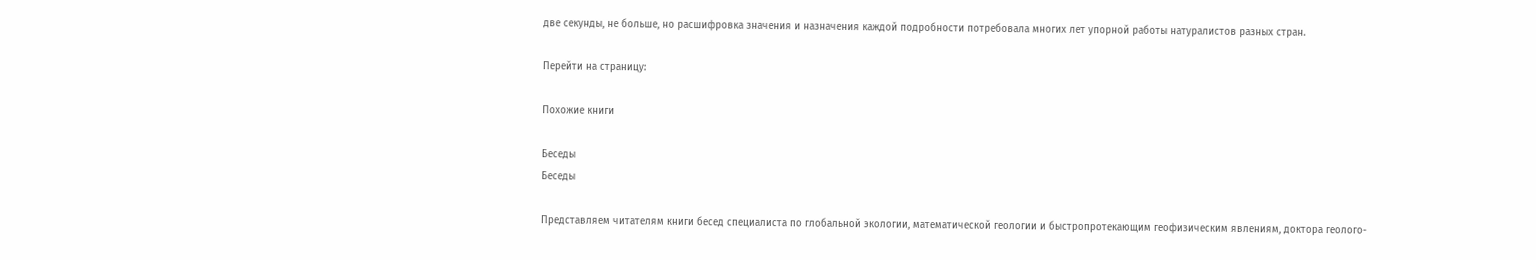две секунды, не больше, но расшифровка значения и назначения каждой подробности потребовала многих лет упорной работы натуралистов разных стран.

Перейти на страницу:

Похожие книги

Беседы
Беседы

Представляем читателям книги бесед специалиста по глобальной экологии, математической геологии и быстропротекающим геофизическим явлениям, доктора геолого-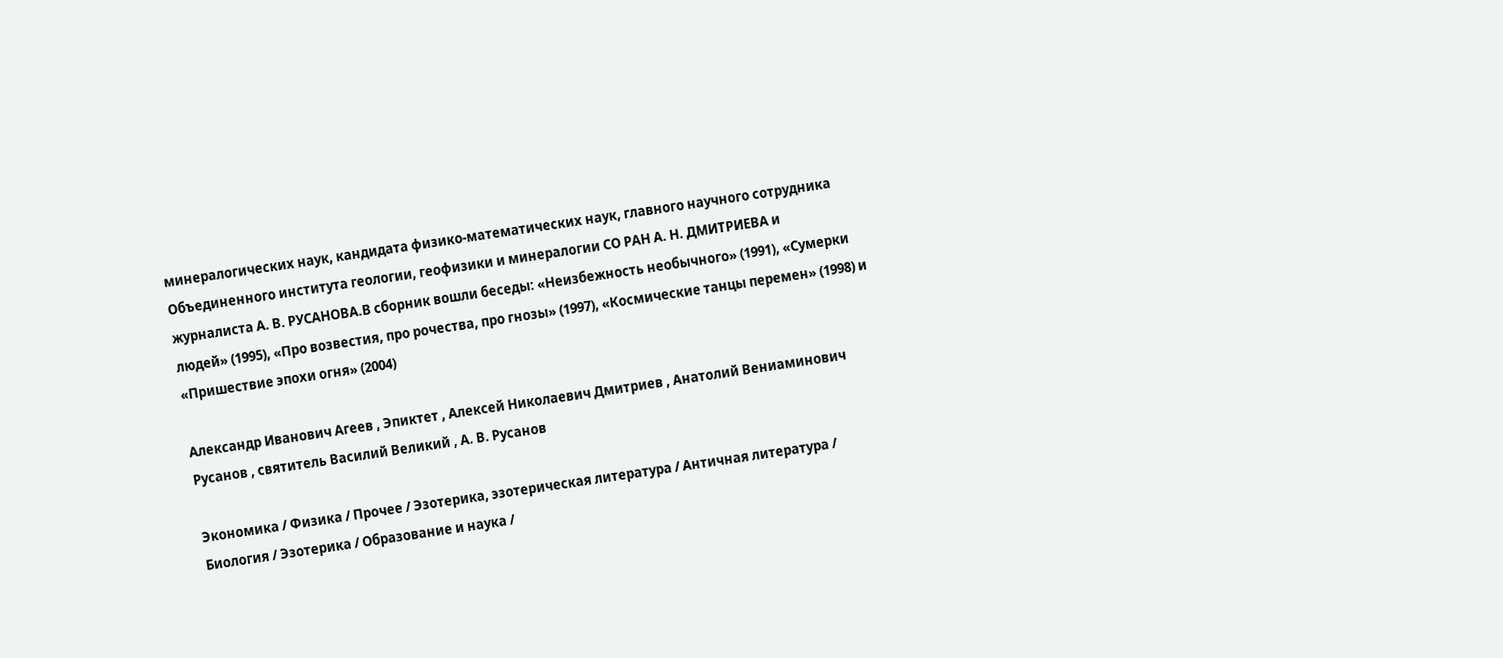минералогических наук, кандидата физико-математических наук, главного научного сотрудника Объединенного института геологии, геофизики и минералогии СО РАН А. Н. ДМИТРИЕВА и журналиста А. В. РУСАНОВА.В сборник вошли беседы: «Неизбежность необычного» (1991), «Сумерки людей» (1995), «Про возвестия, про рочества, про гнозы» (1997), «Космические танцы перемен» (1998) и «Пришествие эпохи огня» (2004)

Александр Иванович Агеев , Эпиктет , Алексей Николаевич Дмитриев , Анатолий Вениаминович Русанов , святитель Василий Великий , А. В. Русанов

Экономика / Физика / Прочее / Эзотерика, эзотерическая литература / Античная литература / Биология / Эзотерика / Образование и наука /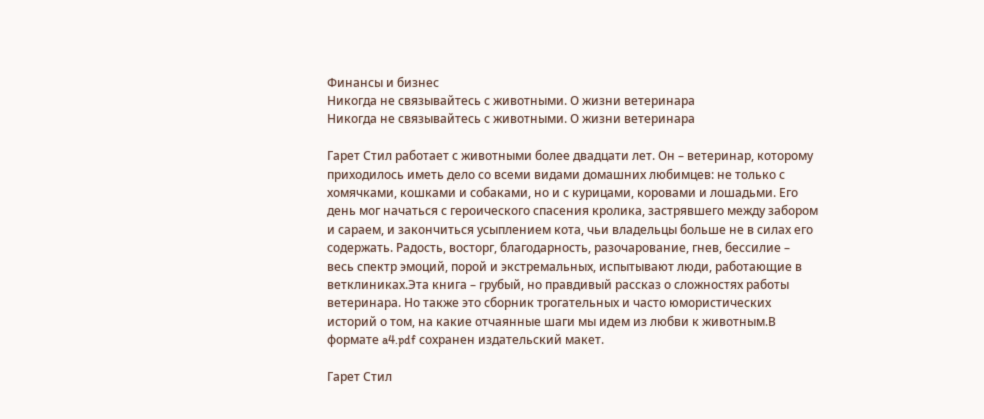Финансы и бизнес
Никогда не связывайтесь с животными. О жизни ветеринара
Никогда не связывайтесь с животными. О жизни ветеринара

Гарет Стил работает с животными более двадцати лет. Он – ветеринар, которому приходилось иметь дело со всеми видами домашних любимцев: не только с хомячками, кошками и собаками, но и с курицами, коровами и лошадьми. Его день мог начаться с героического спасения кролика, застрявшего между забором и сараем, и закончиться усыплением кота, чьи владельцы больше не в силах его содержать. Радость, восторг, благодарность, разочарование, гнев, бессилие – весь спектр эмоций, порой и экстремальных, испытывают люди, работающие в ветклиниках.Эта книга – грубый, но правдивый рассказ о сложностях работы ветеринара. Но также это сборник трогательных и часто юмористических историй о том, на какие отчаянные шаги мы идем из любви к животным.В формате a4.pdf сохранен издательский макет.

Гарет Стил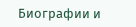Биографии и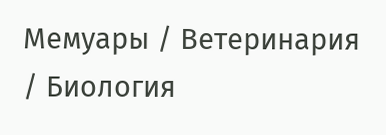Мемуары / Ветеринария / Биология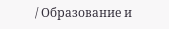/ Образование и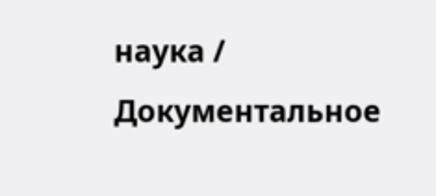наука / Документальное